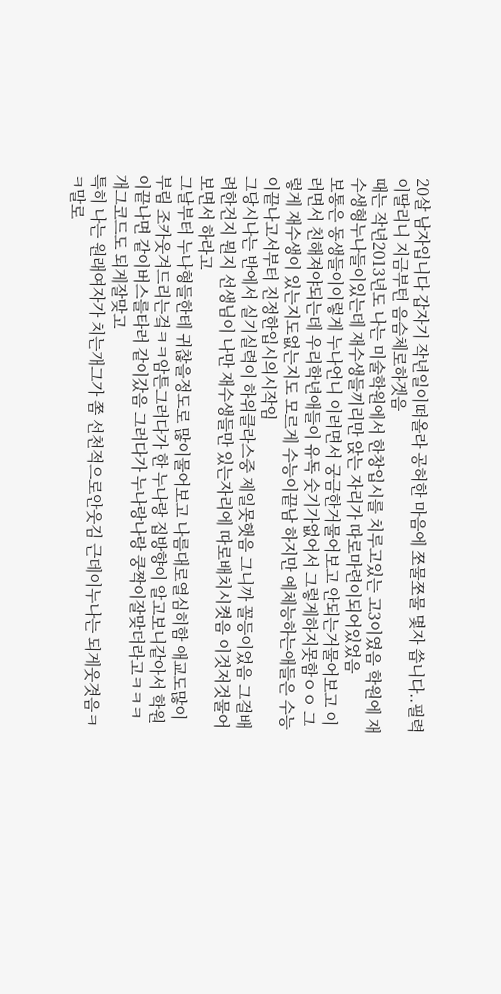20살 남자입니다 갑자기 작년일이떠올라 공허한 마음에 쪼물쪼물 몇자 씁니다..필력이딸리니 지금부턴 음슴체로하겟음
때는 작년2013년도 나는 미술학원에서 한창입시를 치루고있는 고3이였음 학원에 재수생형누나들이있는데 재수생들끼리만 앉는 자리가 따로마련이되어있었음
보통은 동생들이이렇게 누나언니 이러면서 궁금한거물어보고 안되는거물어보고 이러면서 친해져야되는데 우리학년애들이 유독 숫기가없어서 그렇게하지못함ㅇㅇ 그렇게 재수생이 있는지도없는지도 모르게 수능이끝남 하지만 예체능하는애들은 수능이끝나고서부터 진정한입시의시작임
그당시나는 반에서 실기실력이 하위클라스중 제일못햇음 그니까 꼴등이었음 그걸배려한건지 뭔지 선생님이 나만 재수생들만 있는자리에 따로배치시켯음 이것저것물어보면서 하라고
그날부터 누나형들한테 귀찮을정도로 많이물어보고 나름대로열심히함 애교도많이부림 조카웃겨드리는겈ㅋㅋ암튼그러다가 한 누나랑 집방향이 알고보니같아서 학원이끝나면 같이버스를타러 같이갔음 그러다가 누나랑나랑 쿵짝이잘맞더라고ㅋㅋㅋ개그코드도 되게잘맞고
특히 나는 원래여자가 치는개그가 쫌 선천적으로안웃김 근데이누나는 되게웃겻음ㅋㅋ말로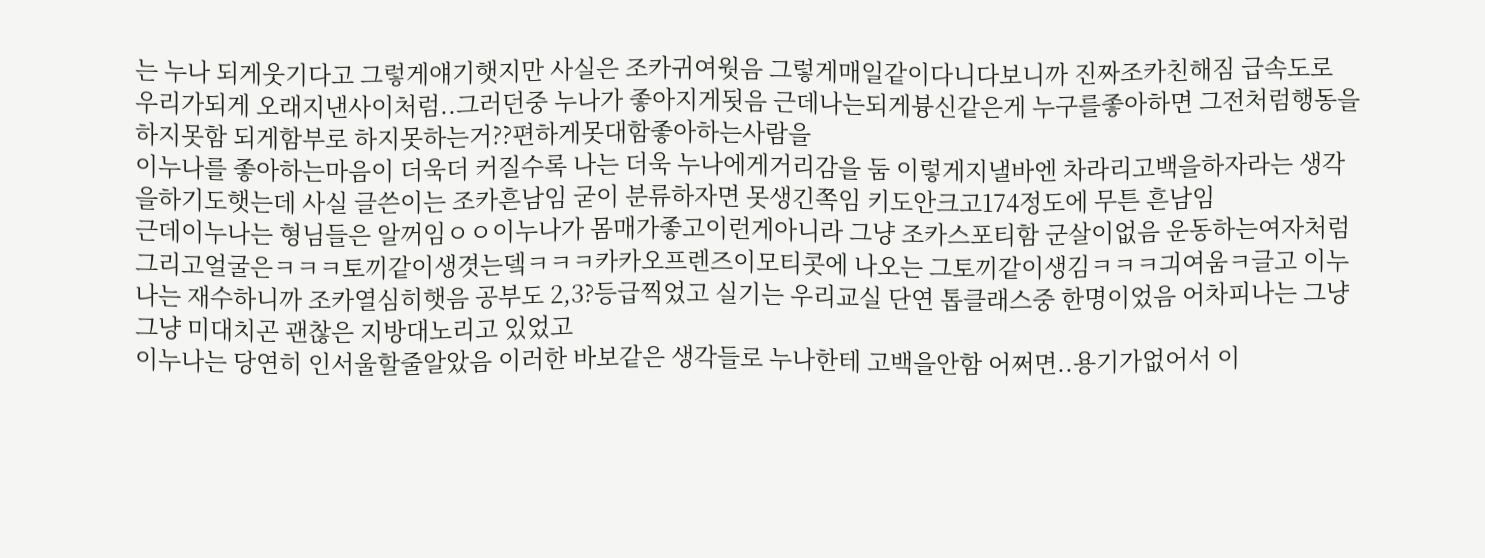는 누나 되게웃기다고 그렇게얘기햇지만 사실은 조카귀여웟음 그렇게매일같이다니다보니까 진짜조카친해짐 급속도로 우리가되게 오래지낸사이처럼..그러던중 누나가 좋아지게됫음 근데나는되게븅신같은게 누구를좋아하면 그전처럼행동을 하지못함 되게함부로 하지못하는거??편하게못대함좋아하는사람을
이누나를 좋아하는마음이 더욱더 커질수록 나는 더욱 누나에게거리감을 둠 이렇게지낼바엔 차라리고백을하자라는 생각을하기도햇는데 사실 글쓴이는 조카흔남임 굳이 분류하자면 못생긴쪽임 키도안크고174정도에 무튼 흔남임
근데이누나는 형님들은 알꺼임ㅇㅇ이누나가 몸매가좋고이런게아니라 그냥 조카스포티함 군살이없음 운동하는여자처럼 그리고얼굴은ㅋㅋㅋ토끼같이생겻는뎈ㅋㅋㅋ카카오프렌즈이모티콧에 나오는 그토끼같이생김ㅋㅋㅋ긔여움ㅋ글고 이누나는 재수하니까 조카열심히햇음 공부도 2,3?등급찍었고 실기는 우리교실 단연 톱클래스중 한명이었음 어차피나는 그냥그냥 미대치곤 괜찮은 지방대노리고 있었고
이누나는 당연히 인서울할줄알았음 이러한 바보같은 생각들로 누나한테 고백을안함 어쩌면..용기가없어서 이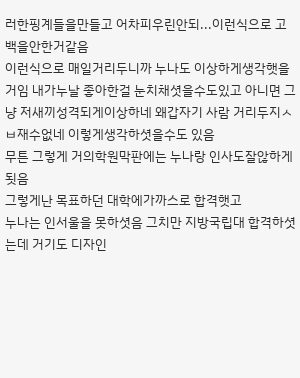러한핑계들을만들고 어차피우린안되...이런식으로 고백을안한거같음
이런식으로 매일거리두니까 누나도 이상하게생각햇을거임 내가누날 좋아한걸 눈치채셧을수도있고 아니면 그냥 저새끼성격되게이상하네 왜갑자기 사람 거리두지ㅅㅂ재수없네 이렇게생각하셧을수도 있음
무튼 그렇게 거의학원막판에는 누나랑 인사도잘않하게됫음
그렇게난 목표하던 대학에가까스로 합격햇고
누나는 인서울을 못하셧음 그치만 지방국립대 합격하셧는데 거기도 디자인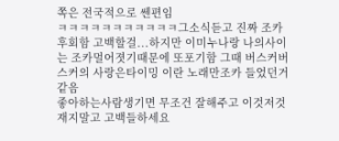쪽은 전국적으로 쎈편임
ㅋㅋㅋㅋㅋㅋㅋㅋㅋㅋㅋ그소식듣고 진짜 조카후회함 고백할걸...하지만 이미누나랑 나의사이는 조카멀어졋기때문에 또포기함 그때 버스커버스커의 사랑은타이밍 이란 노래만조카 들었던거같음
좋아하는사람생기면 무조건 잘해주고 이것저것재지말고 고백들하세요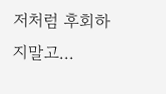저처럼 후회하지말고...